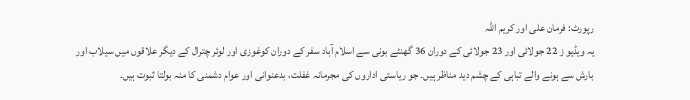رپورٹ: فرمان علی اور کریم اللہ
یہ ویڈیو ز 22 جولائی اور 23 جولائی کے دوران 36 گھنٹے بونی سے اسلام آباد سفر کے دوران کوغوزی اور لوئر چترال کے دیگر علاقوں میں سیلاب اور بارش سے ہونے والے تباہی کے چشم دید مناظر ہیں۔ جو ریاستی اداروں کی مجرمانہ غفلت، بدعنوانی اور عوام دشمنی کا منہ بولتا ثبوت ہیں۔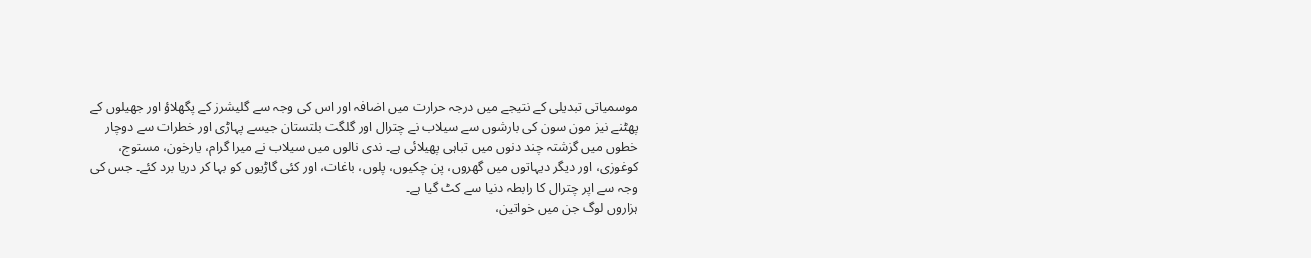موسمیاتی تبدیلی کے نتیجے میں درجہ حرارت میں اضافہ اور اس کی وجہ سے گلیشرز کے پگھلاؤ اور جھیلوں کے پھٹنے نیز مون سون کی بارشوں سے سیلاب نے چترال اور گلگت بلتستان جیسے پہاڑی اور خطرات سے دوچار خطوں میں گزشتہ چند دنوں میں تباہی پھیلائی ہے۔ ندی نالوں میں سیلاب نے میرا گرام، یارخون، مستوج، کوغوزی، اور دیگر دیہاتوں میں گھروں، پن چکیوں، پلوں، باغات، اور کئی گاڑیوں کو بہا کر دریا برد کئے۔ جس کی وجہ سے اپر چترال کا رابطہ دنیا سے کٹ گیا ہے۔
ہزاروں لوگ جن میں خواتین،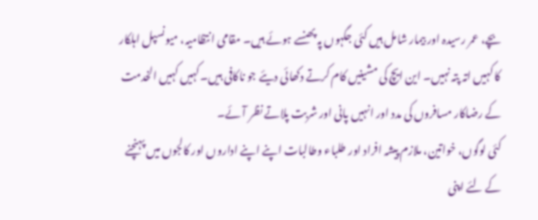بچے، عمر رسیدہ اور بیمار شامل ہیں کئی جگہوں پہ پھنسے ہوئے ہیں۔ مقامی انتظامیہ، میونسپل اہلکار کا کہیں اتہ پتہ نہیں۔ این ایچ کی مشینیں کام کرتے دکھائی دیئے جو ناکافی ہیں۔ کہیں کہیں الخدمت کے رضاکار مسافروں کی مدد اور انہیں پانی اور شربت پلاتے نظر آئے۔
کئی لوگوں، خواتین، ملازم پیشہ افراد اور طلباء وطالبات اپنے اپنے اداروں اور کالجوں میں پہنچنے کے لئے اپنی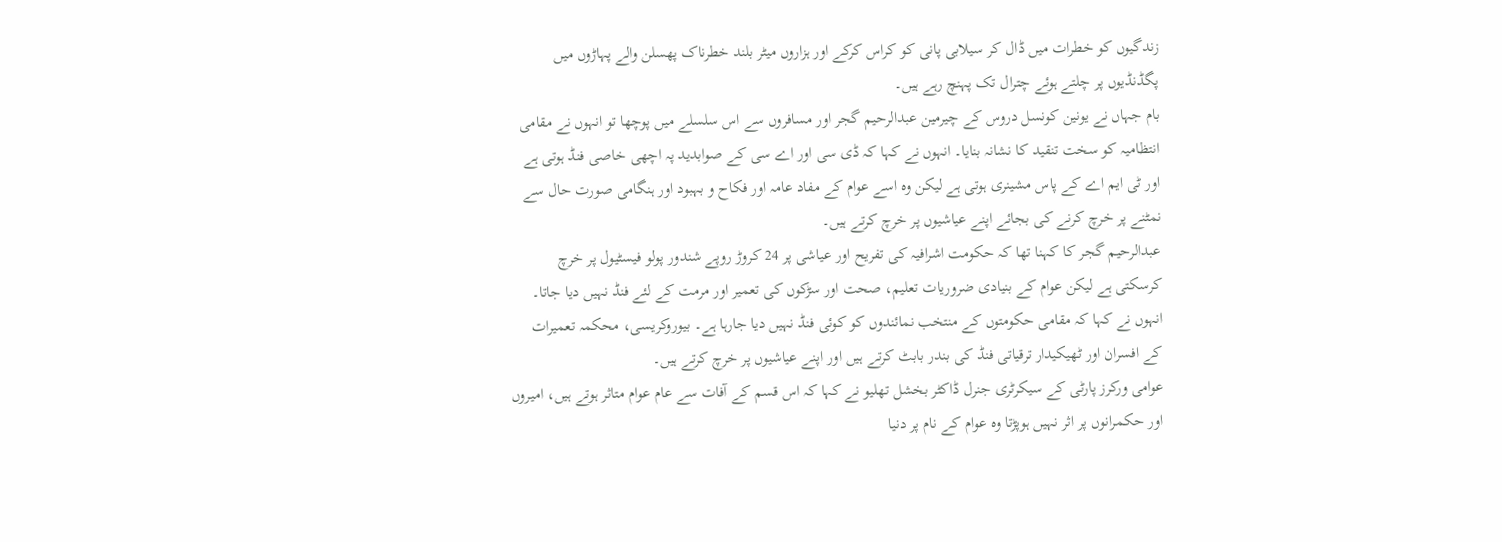زندگیوں کو خطرات میں ڈال کر سیلابی پانی کو کراس کرکے اور ہزاروں میٹر بلند خطرناک پھسلن والے پہاڑوں میں پگڈنڈیوں پر چلتے ہوئے چترال تک پہنچ رہے ہیں۔
بام جہاں نے یونین کونسل دروس کے چیرمین عبدالرحیم گجر اور مسافروں سے اس سلسلے میں پوچھا تو انہوں نے مقامی انتظامیہ کو سخت تنقید کا نشانہ بنایا۔ انہوں نے کہا کہ ڈی سی اور اے سی کے صوابدید پہ اچھی خاصی فنڈ ہوتی ہے اور ٹی ایم اے کے پاس مشینری ہوتی ہے لیکن وہ اسے عوام کے مفاد عامہ اور فکاح و بہبود اور ہنگامی صورت حال سے نمٹنے پر خرچ کرنے کی بجائے اپنے عیاشیوں پر خرچ کرتے ہیں۔
عبدالرحیم گجر کا کہنا تھا کہ حکومت اشرافیہ کی تفریح اور عیاشی پر 24 کروڑ روپے شندور پولو فیسٹیول پر خرچ کرسکتی ہے لیکن عوام کے بنیادی ضروریات تعلیم، صحت اور سڑکوں کی تعمیر اور مرمت کے لئے فنڈ نہیں دیا جاتا۔
انہوں نے کہا کہ مقامی حکومتوں کے منتخب نمائندوں کو کوئی فنڈ نہیں دیا جارہا ہے۔ بیوروکریسی، محکمہ تعمیرات کے افسران اور ٹھیکیدار ترقیاتی فنڈ کی بندر بابٹ کرتے ہیں اور اپنے عیاشیوں پر خرچ کرتے ہیں۔
عوامی ورکرز پارٹی کے سیکرٹری جنرل ڈاکٹر بخشل تھلیو نے کہا کہ اس قسم کے آفات سے عام عوام متاثر ہوتے ہیں، امیروں اور حکمرانوں پر اثر نہیں ہوپڑتا وہ عوام کے نام پر دنیا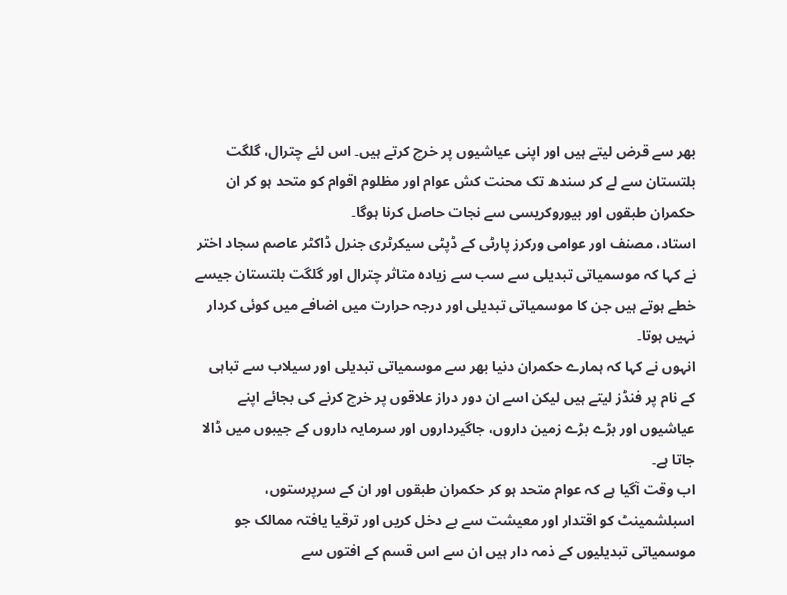بھر سے قرض لیتے ہیں اور اپنی عیاشیوں پر خرچ کرتے ہیں۔ اس لئے چترال، گلگت بلتستان سے لے کر سندھ تک محنت کش عوام اور مظلوم اقوام کو متحد ہو کر ان حکمران طبقوں اور بیوروکریسی سے نجات حاصل کرنا ہوگا۔
استاد، مصنف اور عوامی ورکرز پارٹی کے ڈپٹی سیکرٹری جنرل ڈاکٹر عاصم سجاد اختر نے کہا کہ موسمیاتی تبدیلی سے سب سے زیادہ متاثر چترال اور گلگت بلتستان جیسے خطے ہوتے ہیں جن کا موسمیاتی تبدیلی اور درجہ حرارت میں اضافے میں کوئی کردار نہیں ہوتا۔
انہوں نے کہا کہ ہمارے حکمران دنیا بھر سے موسمیاتی تبدیلی اور سیلاب سے تباہی کے نام پر فنڈز لیتے ہیں لیکن اسے ان دور دراز علاقوں پر خرچ کرنے کی بجائے اپنے عیاشیوں اور بڑے بڑے زمین داروں، جاگیرداروں اور سرمایہ داروں کے جیبوں میں ڈالا جاتا ہے۔
اب وقت آگیا ہے کہ عوام متحد ہو کر حکمران طبقوں اور ان کے سرپرستوں، اسبلشمینٹ کو اقتدار اور معیشت سے بے دخل کریں اور ترقیا یافتہ ممالک جو موسمیاتی تبدیلیوں کے ذمہ دار ہیں ان سے اس قسم کے افتوں سے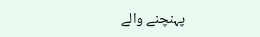پہنچنے والے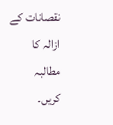نقصانات کے ازالہ کا مطالبہ کریں۔